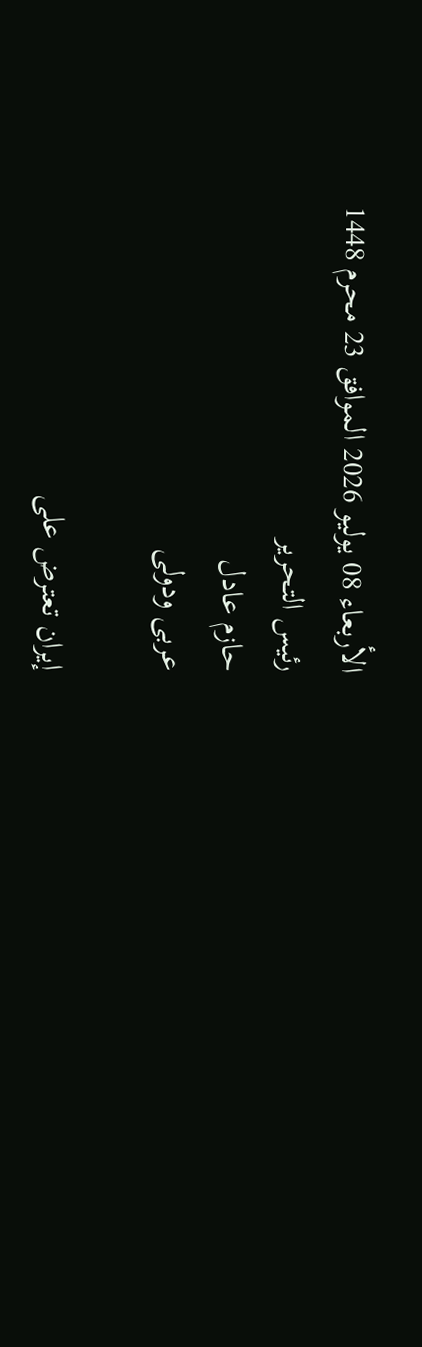الأربعاء 08 يوليو 2026 الموافق 23 محرم 1448
رئيس التحرير
حازم عادل
عربى ودولى

إيران تعترض على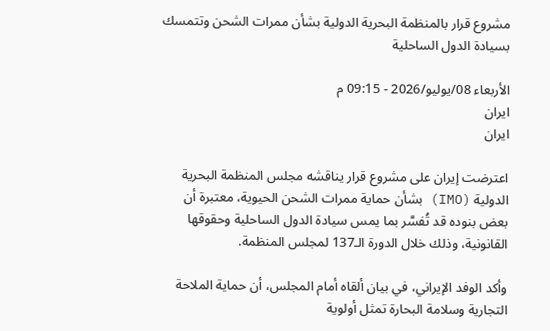مشروع قرار بالمنظمة البحرية الدولية بشأن ممرات الشحن وتتمسك بسيادة الدول الساحلية

الأربعاء 08/يوليو/2026 - 09:15 م
ايران
ايران

اعترضت إيران على مشروع قرار يناقشه مجلس المنظمة البحرية الدولية (IMO) بشأن حماية ممرات الشحن الحيوية، معتبرة أن بعض بنوده قد تُفسَّر بما يمس سيادة الدول الساحلية وحقوقها القانونية، وذلك خلال الدورة الـ137 لمجلس المنظمة.

وأكد الوفد الإيراني، في بيان ألقاه أمام المجلس، أن حماية الملاحة التجارية وسلامة البحارة تمثل أولوية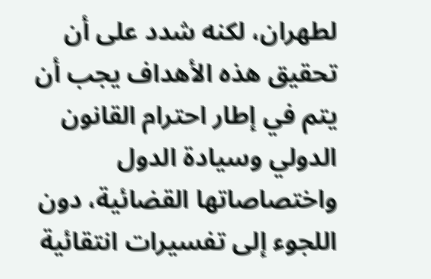لطهران، لكنه شدد على أن تحقيق هذه الأهداف يجب أن يتم في إطار احترام القانون الدولي وسيادة الدول واختصاصاتها القضائية، دون اللجوء إلى تفسيرات انتقائية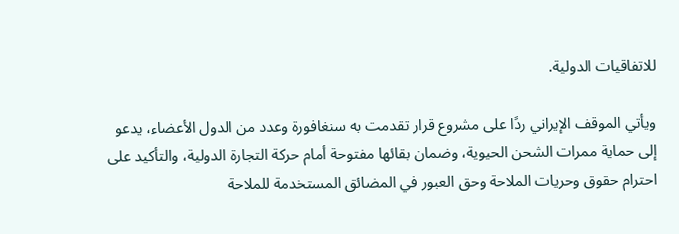للاتفاقيات الدولية.

ويأتي الموقف الإيراني ردًا على مشروع قرار تقدمت به سنغافورة وعدد من الدول الأعضاء، يدعو إلى حماية ممرات الشحن الحيوية، وضمان بقائها مفتوحة أمام حركة التجارة الدولية، والتأكيد على احترام حقوق وحريات الملاحة وحق العبور في المضائق المستخدمة للملاحة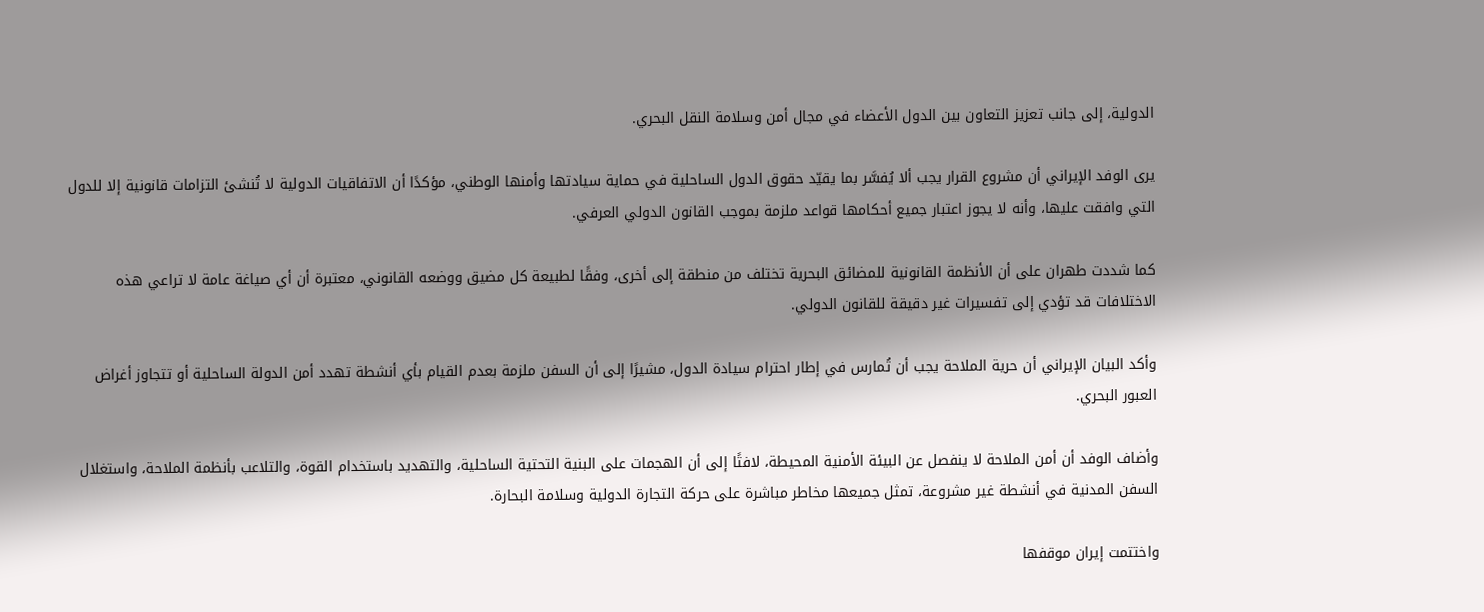الدولية، إلى جانب تعزيز التعاون بين الدول الأعضاء في مجال أمن وسلامة النقل البحري.

يرى الوفد الإيراني أن مشروع القرار يجب ألا يُفسَّر بما يقيّد حقوق الدول الساحلية في حماية سيادتها وأمنها الوطني، مؤكدًا أن الاتفاقيات الدولية لا تُنشئ التزامات قانونية إلا للدول التي وافقت عليها، وأنه لا يجوز اعتبار جميع أحكامها قواعد ملزمة بموجب القانون الدولي العرفي.

كما شددت طهران على أن الأنظمة القانونية للمضائق البحرية تختلف من منطقة إلى أخرى، وفقًا لطبيعة كل مضيق ووضعه القانوني، معتبرة أن أي صياغة عامة لا تراعي هذه الاختلافات قد تؤدي إلى تفسيرات غير دقيقة للقانون الدولي.

وأكد البيان الإيراني أن حرية الملاحة يجب أن تُمارس في إطار احترام سيادة الدول، مشيرًا إلى أن السفن ملزمة بعدم القيام بأي أنشطة تهدد أمن الدولة الساحلية أو تتجاوز أغراض العبور البحري.

وأضاف الوفد أن أمن الملاحة لا ينفصل عن البيئة الأمنية المحيطة، لافتًا إلى أن الهجمات على البنية التحتية الساحلية، والتهديد باستخدام القوة، والتلاعب بأنظمة الملاحة، واستغلال السفن المدنية في أنشطة غير مشروعة، تمثل جميعها مخاطر مباشرة على حركة التجارة الدولية وسلامة البحارة.

واختتمت إيران موقفها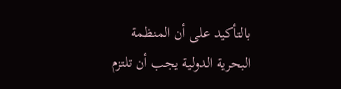بالتأكيد على أن المنظمة البحرية الدولية يجب أن تلتزم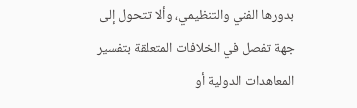بدورها الفني والتنظيمي، وألا تتحول إلى جهة تفصل في الخلافات المتعلقة بتفسير المعاهدات الدولية أو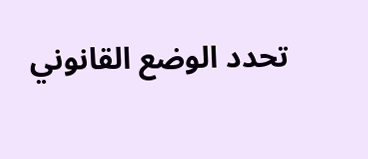تحدد الوضع القانوني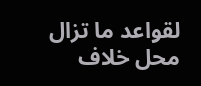لقواعد ما تزال محل خلاف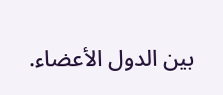بين الدول الأعضاء.